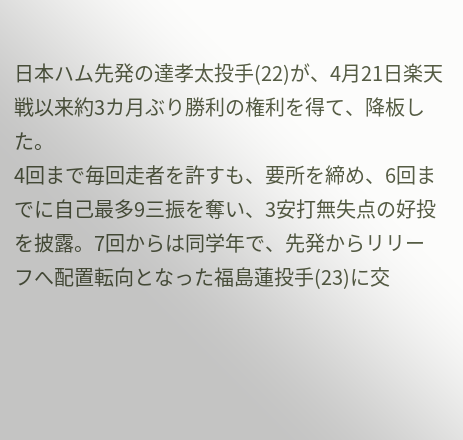日本ハム先発の達孝太投手(22)が、4月21日楽天戦以来約3カ月ぶり勝利の権利を得て、降板した。
4回まで毎回走者を許すも、要所を締め、6回までに自己最多9三振を奪い、3安打無失点の好投を披露。7回からは同学年で、先発からリリーフへ配置転向となった福島蓮投手(23)に交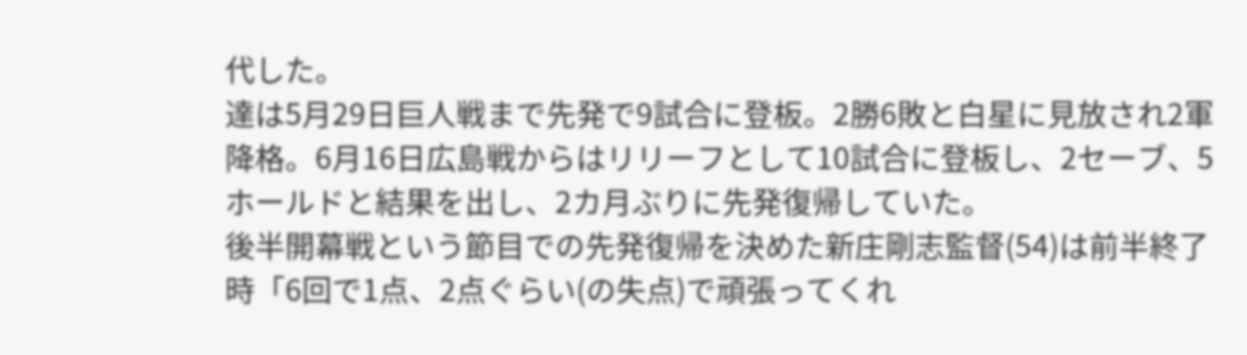代した。
達は5月29日巨人戦まで先発で9試合に登板。2勝6敗と白星に見放され2軍降格。6月16日広島戦からはリリーフとして10試合に登板し、2セーブ、5ホールドと結果を出し、2カ月ぶりに先発復帰していた。
後半開幕戦という節目での先発復帰を決めた新庄剛志監督(54)は前半終了時「6回で1点、2点ぐらい(の失点)で頑張ってくれ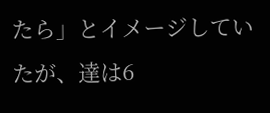たら」とイメージしていたが、達は6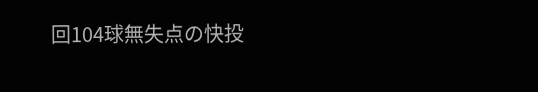回104球無失点の快投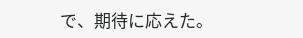で、期待に応えた。